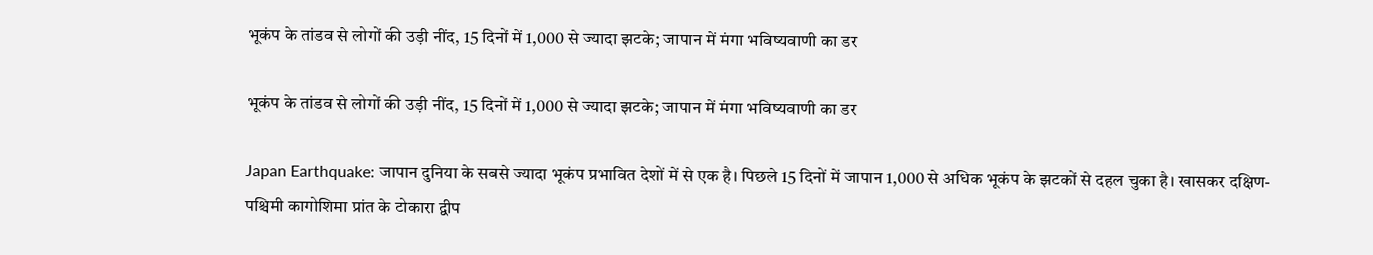भूकंप के तांडव से लोगों की उड़ी नींद, 15 दिनों में 1,000 से ज्यादा झटके; जापान में मंगा भविष्यवाणी का डर

भूकंप के तांडव से लोगों की उड़ी नींद, 15 दिनों में 1,000 से ज्यादा झटके; जापान में मंगा भविष्यवाणी का डर

Japan Earthquake: जापान दुनिया के सबसे ज्यादा भूकंप प्रभावित देशों में से एक है। पिछले 15 दिनों में जापान 1,000 से अधिक भूकंप के झटकों से दहल चुका है। खासकर दक्षिण-पश्चिमी कागोशिमा प्रांत के टोकारा द्वीप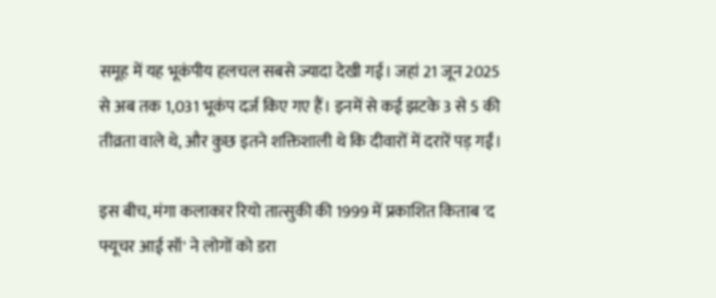समूह में यह भूकंपीय हलचल सबसे ज्यादा देखी गई। जहां 21 जून 2025 से अब तक 1,031 भूकंप दर्ज किए गए हैं। इनमें से कई झटके 3 से 5 की तीव्रता वाले थे, और कुछ इतने शक्तिशाली थे कि दीवारों में दरारें पड़ गईं।

इस बीच, मंगा कलाकार रियो तात्सुकी की 1999 में प्रकाशित किताब 'द फ्यूचर आई सॉ' ने लोगों को डरा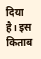दिया है। इस किताब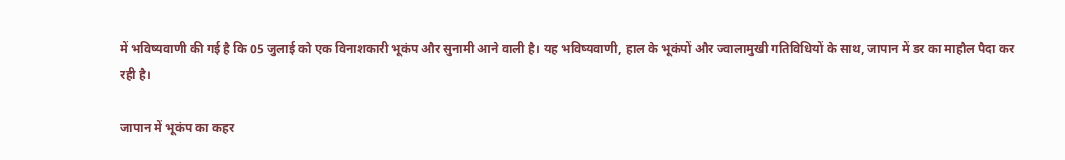में भविष्यवाणी की गई है कि 05 जुलाई को एक विनाशकारी भूकंप और सुनामी आने वाली है। यह भविष्यवाणी, हाल के भूकंपों और ज्वालामुखी गतिविधियों के साथ, जापान में डर का माहौल पैदा कर रही है।

जापान में भूकंप का कहर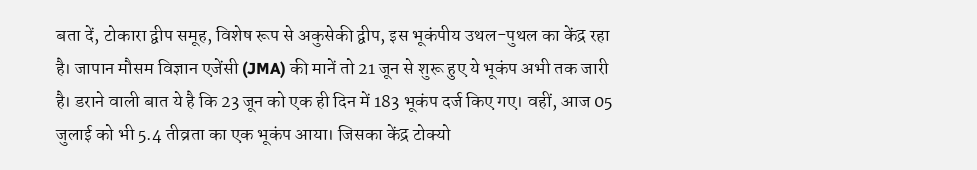बता दें, टोकारा द्वीप समूह, विशेष रूप से अकुसेकी द्वीप, इस भूकंपीय उथल-पुथल का केंद्र रहा है। जापान मौसम विज्ञान एजेंसी (JMA) की मानें तो 21 जून से शुरू हुए ये भूकंप अभी तक जारी है। डराने वाली बात ये है कि 23 जून को एक ही दिन में 183 भूकंप दर्ज किए गए। वहीं, आज 05 जुलाई को भी 5.4 तीव्रता का एक भूकंप आया। जिसका केंद्र टोक्यो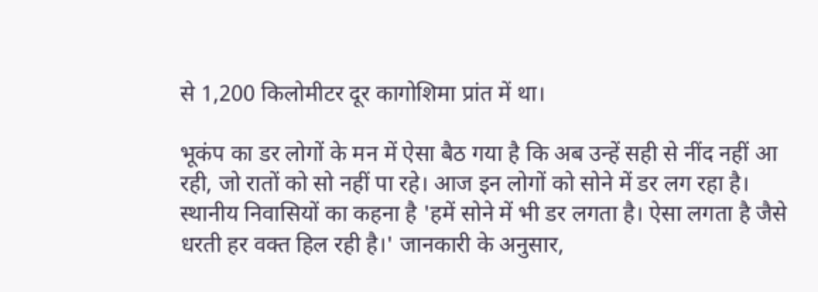से 1,200 किलोमीटर दूर कागोशिमा प्रांत में था।

भूकंप का डर लोगों के मन में ऐसा बैठ गया है कि अब उन्हें सही से नींद नहीं आ रही, जो रातों को सो नहीं पा रहे। आज इन लोगों को सोने में डर लग रहा है। स्थानीय निवासियों का कहना है 'हमें सोने में भी डर लगता है। ऐसा लगता है जैसे धरती हर वक्त हिल रही है।' जानकारी के अनुसार,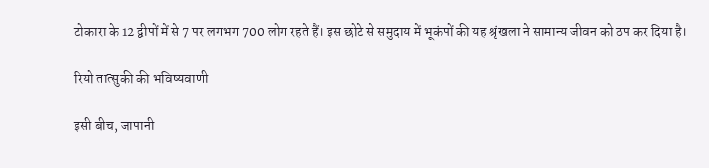टोकारा के 12 द्वीपों में से 7 पर लगभग 700 लोग रहते हैं। इस छोटे से समुदाय में भूकंपों की यह श्रृंखला ने सामान्य जीवन को ठप कर दिया है।

रियो तात्सुकी की भविष्यवाणी

इसी बीच, जापानी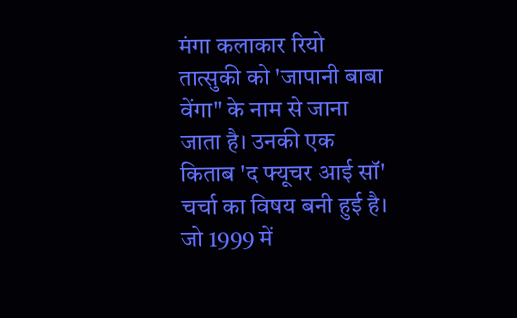मंगा कलाकार रियो तात्सुकी को 'जापानी बाबा वेंगा" के नाम से जाना जाता है। उनकी एक किताब 'द फ्यूचर आई सॉ' चर्चा का विषय बनी हुई है। जो 1999 में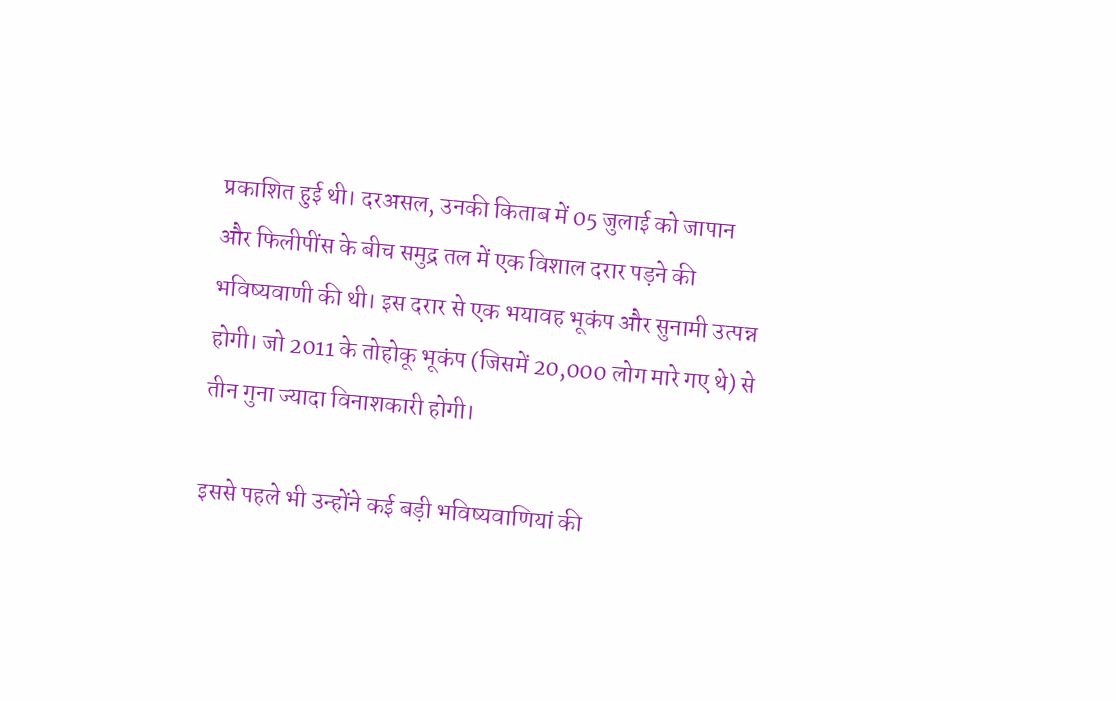प्रकाशित हुई थी। दरअसल, उनकी किताब में 05 जुलाई को जापान और फिलीपींस के बीच समुद्र तल में एक विशाल दरार पड़ने की भविष्यवाणी की थी। इस दरार से एक भयावह भूकंप और सुनामी उत्पन्न होगी। जो 2011 के तोहोकू भूकंप (जिसमें 20,000 लोग मारे गए थे) से तीन गुना ज्यादा विनाशकारी होगी।

इससे पहले भी उन्होंने कई बड़ी भविष्यवाणियां की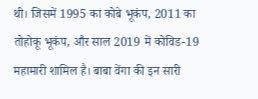थी। जिसमें 1995 का कोबे भूकंप, 2011 का तोहोकू भूकंप, और साल 2019 में कोविड-19 महामारी शामिल है। बाबा वेंगा की इन सारी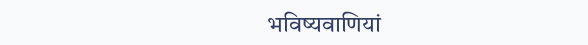भविष्यवाणियां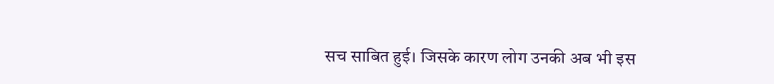सच साबित हुई। जिसके कारण लोग उनकी अब भी इस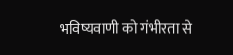भविष्यवाणी को गंभीरता से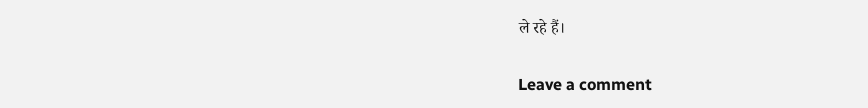ले रहे हैं।

Leave a comment